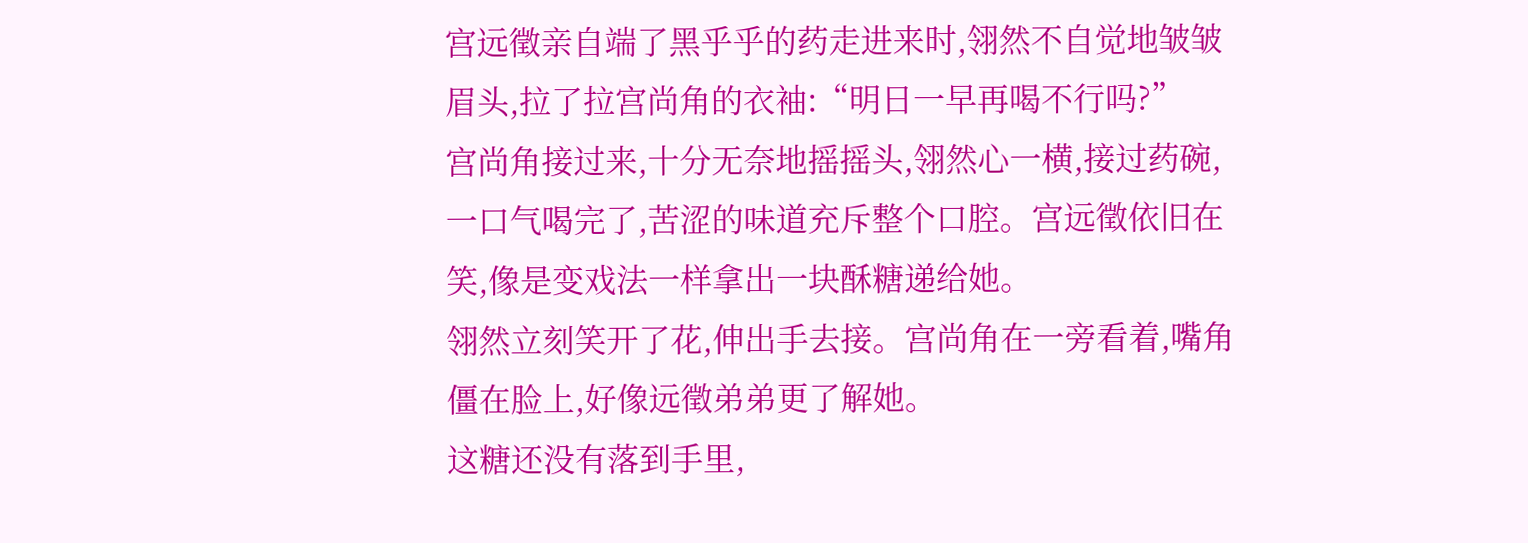宫远徵亲自端了黑乎乎的药走进来时,翎然不自觉地皱皱眉头,拉了拉宫尚角的衣袖:“明日一早再喝不行吗?”
宫尚角接过来,十分无奈地摇摇头,翎然心一横,接过药碗,一口气喝完了,苦涩的味道充斥整个口腔。宫远徵依旧在笑,像是变戏法一样拿出一块酥糖递给她。
翎然立刻笑开了花,伸出手去接。宫尚角在一旁看着,嘴角僵在脸上,好像远徵弟弟更了解她。
这糖还没有落到手里,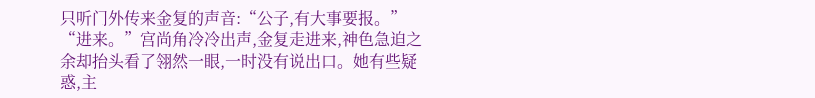只听门外传来金复的声音:“公子,有大事要报。”
“进来。”宫尚角冷冷出声,金复走进来,神色急迫之余却抬头看了翎然一眼,一时没有说出口。她有些疑惑,主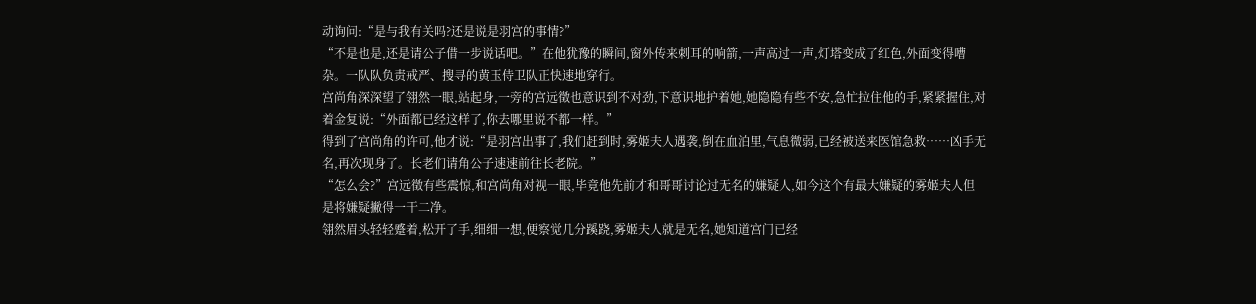动询问:“是与我有关吗?还是说是羽宫的事情?”
“不是也是,还是请公子借一步说话吧。”在他犹豫的瞬间,窗外传来刺耳的响箭,一声高过一声,灯塔变成了红色,外面变得嘈杂。一队队负责戒严、搜寻的黄玉侍卫队正快速地穿行。
宫尚角深深望了翎然一眼,站起身,一旁的宫远徵也意识到不对劲,下意识地护着她,她隐隐有些不安,急忙拉住他的手,紧紧握住,对着金复说:“外面都已经这样了,你去哪里说不都一样。”
得到了宫尚角的许可,他才说:“是羽宫出事了,我们赶到时,雾姬夫人遇袭,倒在血泊里,气息微弱,已经被送来医馆急救……凶手无名,再次现身了。长老们请角公子速速前往长老院。”
“怎么会?”宫远徵有些震惊,和宫尚角对视一眼,毕竟他先前才和哥哥讨论过无名的嫌疑人,如今这个有最大嫌疑的雾姬夫人但是将嫌疑撇得一干二净。
翎然眉头轻轻蹙着,松开了手,细细一想,便察觉几分蹊跷,雾姬夫人就是无名,她知道宫门已经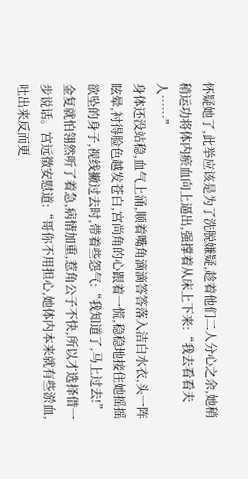怀疑她了,此举应该是为了洗脱嫌疑,趁着他们二人分心之余,她稍稍运功将体内瘀血向上逼出,强撑着从床上下来:“我去看看夫人……”
身体还没站稳,血气上涌,顺着嘴角滴滴答答落入洁白水衣,头一阵眩晕,衬得脸色越发苍白,宫尚角的心跟着一慌,稳稳地接住她摇摇欲坠的身子,视线撇过去时,带着些怨气:“我知道了,马上过去!”
金复就怕翎然听了着急,病情加重,惹角公子不快,所以才选择借一步说话。宫远徵安慰道:“哥你不用担心,她体内本来就有些淤血,吐出来反而更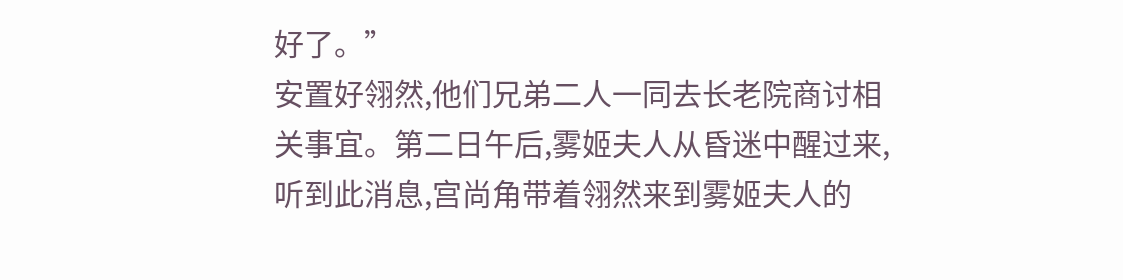好了。”
安置好翎然,他们兄弟二人一同去长老院商讨相关事宜。第二日午后,雾姬夫人从昏迷中醒过来,听到此消息,宫尚角带着翎然来到雾姬夫人的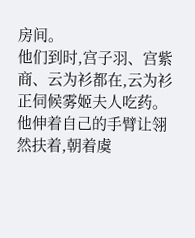房间。
他们到时,宫子羽、宫紫商、云为衫都在,云为衫正伺候雾姬夫人吃药。他伸着自己的手臂让翎然扶着,朝着虞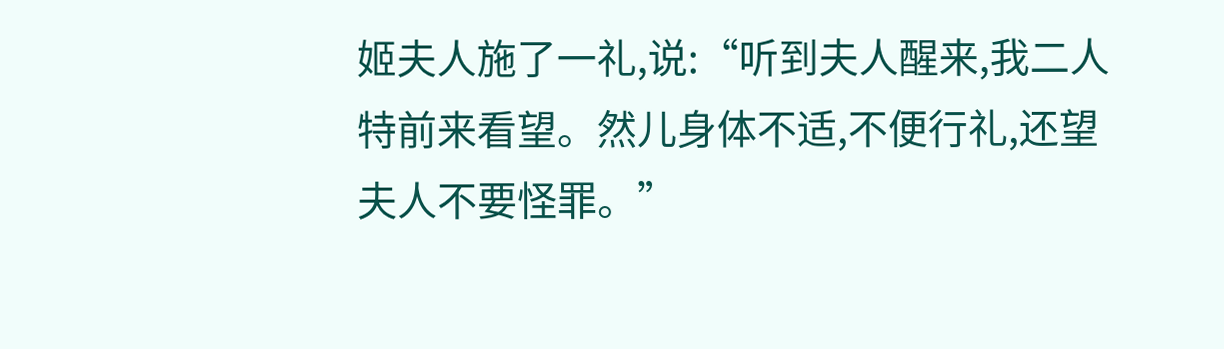姬夫人施了一礼,说:“听到夫人醒来,我二人特前来看望。然儿身体不适,不便行礼,还望夫人不要怪罪。”